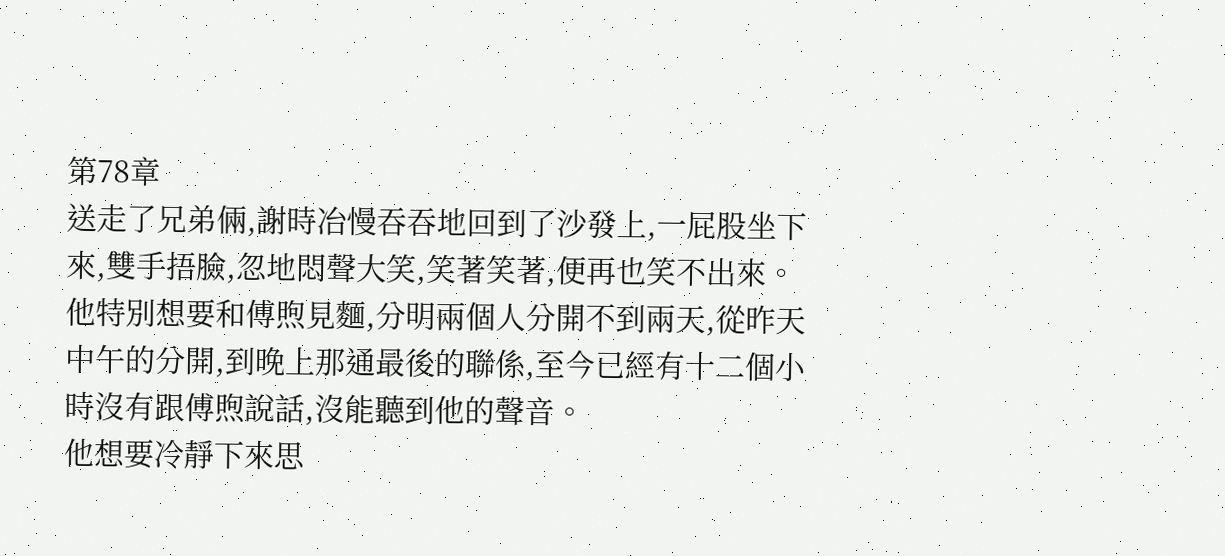第78章
送走了兄弟倆,謝時冶慢吞吞地回到了沙發上,一屁股坐下來,雙手捂臉,忽地悶聲大笑,笑著笑著,便再也笑不出來。
他特別想要和傅煦見麵,分明兩個人分開不到兩天,從昨天中午的分開,到晚上那通最後的聯係,至今已經有十二個小時沒有跟傅煦說話,沒能聽到他的聲音。
他想要冷靜下來思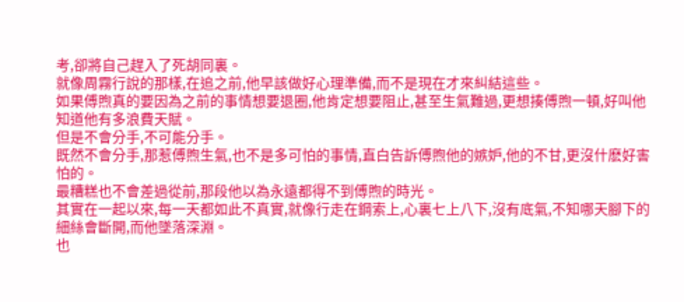考,卻將自己趕入了死胡同裏。
就像周霧行說的那樣,在追之前,他早該做好心理準備,而不是現在才來糾結這些。
如果傅煦真的要因為之前的事情想要退圈,他肯定想要阻止,甚至生氣難過,更想揍傅煦一頓,好叫他知道他有多浪費天賦。
但是不會分手,不可能分手。
既然不會分手,那惹傅煦生氣,也不是多可怕的事情,直白告訴傅煦他的嫉妒,他的不甘,更沒什麽好害怕的。
最糟糕也不會差過從前,那段他以為永遠都得不到傅煦的時光。
其實在一起以來,每一天都如此不真實,就像行走在鋼索上,心裏七上八下,沒有底氣,不知哪天腳下的細絲會斷開,而他墜落深淵。
也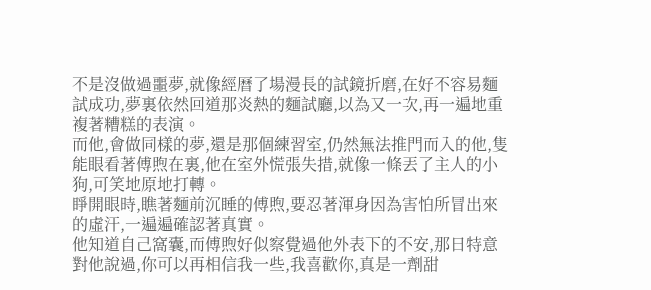不是沒做過噩夢,就像經曆了場漫長的試鏡折磨,在好不容易麵試成功,夢裏依然回道那炎熱的麵試廳,以為又一次,再一遍地重複著糟糕的表演。
而他,會做同樣的夢,還是那個練習室,仍然無法推門而入的他,隻能眼看著傅煦在裏,他在室外慌張失措,就像一條丟了主人的小狗,可笑地原地打轉。
睜開眼時,瞧著麵前沉睡的傅煦,要忍著渾身因為害怕所冒出來的虛汗,一遍遍確認著真實。
他知道自己窩囊,而傅煦好似察覺過他外表下的不安,那日特意對他說過,你可以再相信我一些,我喜歡你,真是一劑甜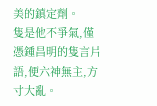美的鎮定劑。
隻是他不爭氣,僅憑鍾昌明的隻言片語,便六神無主,方寸大亂。